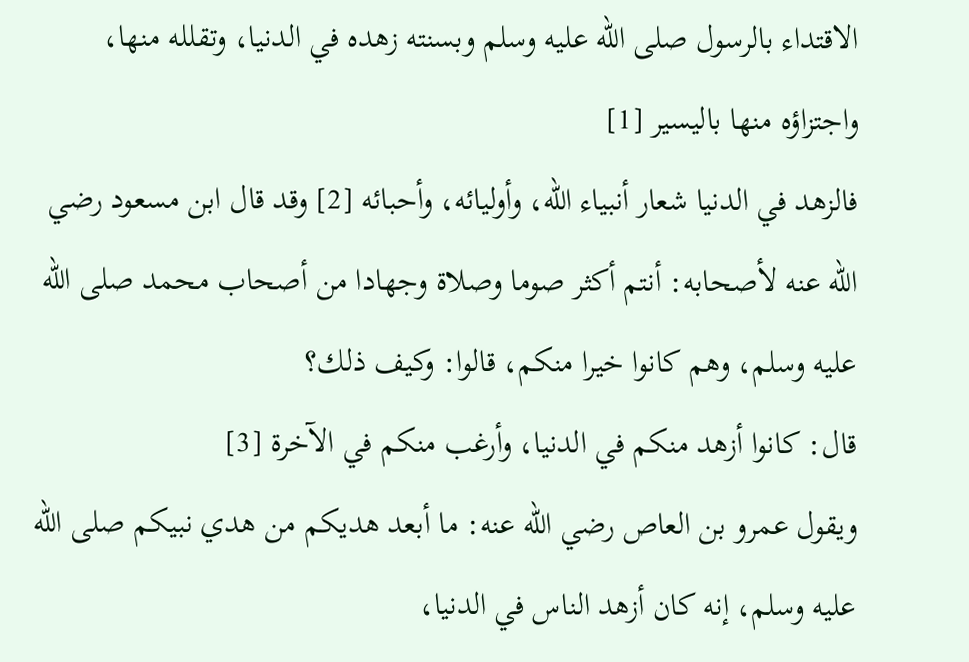الاقتداء بالرسول صلى الله عليه وسلم وبسنته زهده في الدنيا، وتقلله منها، واجتزاؤه منها باليسير [1]
فالزهد في الدنيا شعار أنبياء الله، وأوليائه، وأحبائه [2] وقد قال ابن مسعود رضي الله عنه لأصحابه: أنتم أكثر صوما وصلاة وجهادا من أصحاب محمد صلى الله عليه وسلم، وهم كانوا خيرا منكم، قالوا: وكيف ذلك؟
قال: كانوا أزهد منكم في الدنيا، وأرغب منكم في الآخرة [3]
ويقول عمرو بن العاص رضي الله عنه: ما أبعد هديكم من هدي نبيكم صلى الله عليه وسلم، إنه كان أزهد الناس في الدنيا،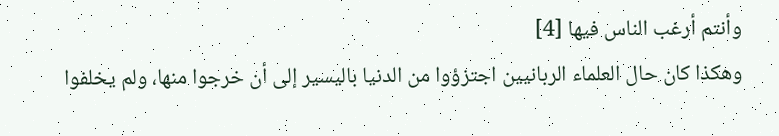وأنتم أرغب الناس فيها [4]
وهكذا كان حال العلماء الربانيين اجتزؤوا من الدنيا باليسير إلى أن خرجوا منها، ولم يخلفوا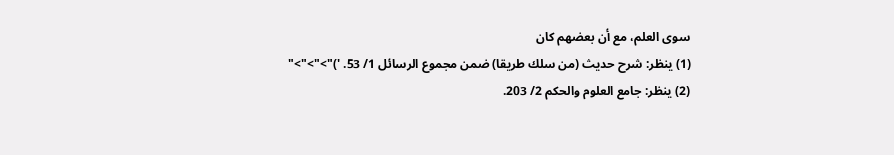سوى العلم، مع أن بعضهم كان
(1) ينظر: شرح حديث (من سلك طريقا) ضمن مجموع الرسائل 1/ 53. ')">">">"
(2) ينظر: جامع العلوم والحكم 2/ 203.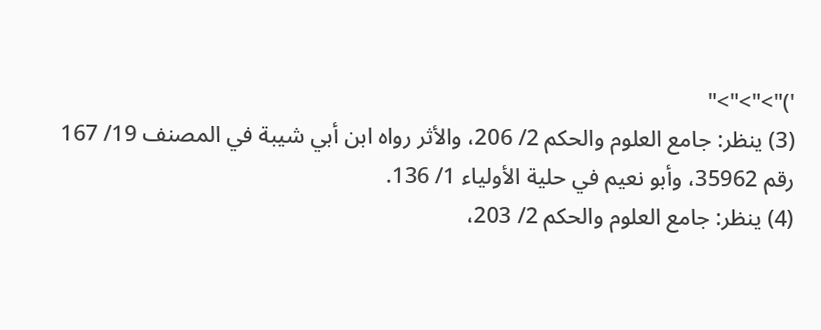')">">">"
(3) ينظر: جامع العلوم والحكم 2/ 206، والأثر رواه ابن أبي شيبة في المصنف 19/ 167 رقم 35962، وأبو نعيم في حلية الأولياء 1/ 136.
(4) ينظر: جامع العلوم والحكم 2/ 203،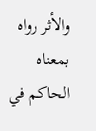والأثر رواه بمعناه الحاكم في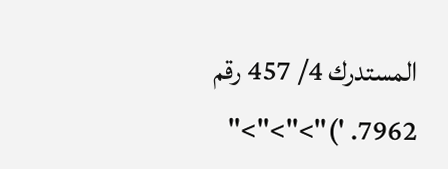المستدرك 4/ 457 رقم 7962. ')">">">"